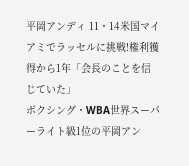平岡アンディ 11・14米国マイアミでラッセルに挑戦!権利獲得から1年「会長のことを信じていた」
ボクシング・WBA世界スーパーライト級1位の平岡アン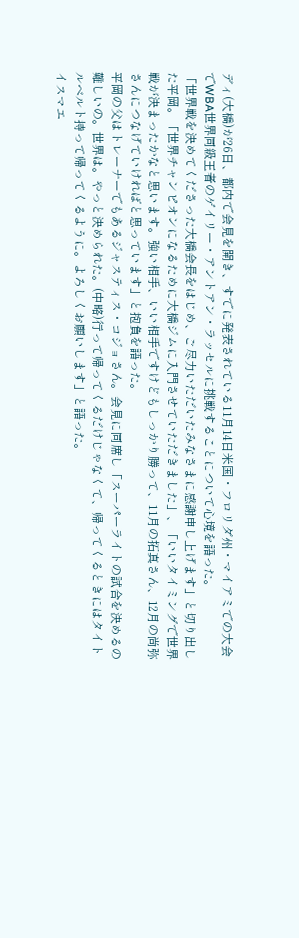ディ(大橋)が26日、都内で会見を開き、すでに発表されている11月14日米国・フロリダ州・マイアミでの大会でWBA世界同級王者のゲイリー・アントアン・ラッセルに挑戦することについて心境を語った。
「世界戦を決めてくださった大橋会長をはじめ、ご尽力いただいたみなさまに感謝申し上げます」と切り出した平岡。「世界チャンピオンになるために大橋ジムに入門させていただきました」、「いいタイミングで世界戦が決まったかなと思います。強い相手、いい相手ですけどもしっかり勝って、11月の拓真さん、12月の尚弥さんにつなげていければと思っています」と抱負を語った。
平岡の父はトレーナーでもあるジャスティス・コジョさん。会見に同席し「スーパーライトの試合を決めるの難しいの。世界は。やっと決められた。(中略)行って帰ってくるだけじゃなくて、帰ってくるときにはタイトルベルト持って帰ってくるように。よろしくお願いします」と語った。
イスマエ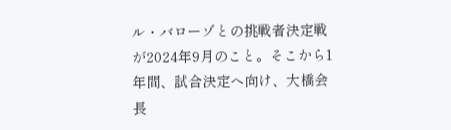ル・バローゾとの挑戦者決定戦が2024年9月のこと。そこから1年間、試合決定へ向け、大橋会長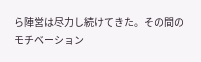ら陣営は尽力し続けてきた。その間のモチベーション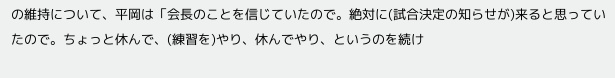の維持について、平岡は「会長のことを信じていたので。絶対に(試合決定の知らせが)来ると思っていたので。ちょっと休んで、(練習を)やり、休んでやり、というのを続け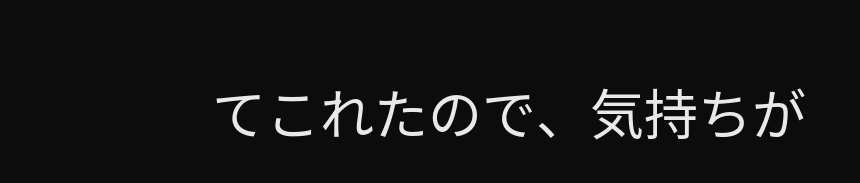てこれたので、気持ちが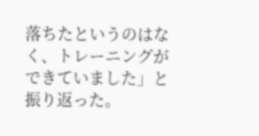落ちたというのはなく、トレーニングができていました」と振り返った。